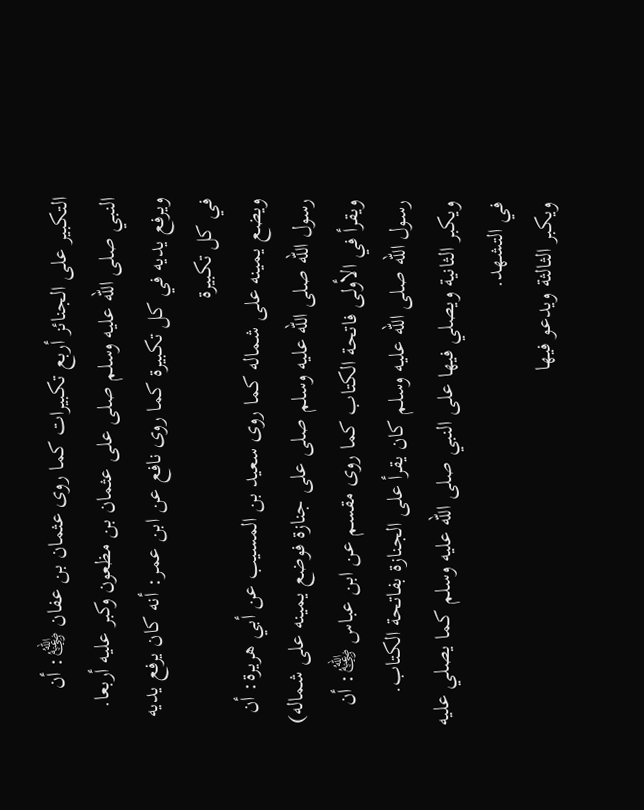التكبير على الجنائز أربع تكبيرات كما روى عثمان بن عفان ﵁: أن النبي صلى الله عليه وسلم صلى على عثمان بن مظعون وكبر عليه أربعا.
ويرفع يديه في كل تكبيرة كما روى نافع عن ابن عمر: أنه كان يرفع يديه في كل تكبيرة
ويضع يمينه على شماله كما روى سعيد بن المسيب عن أبي هريرة: أن رسول الله صلى الله عليه وسلم صلى على جنازة فوضع يمينه على شماله)
ويقرأ في الأولى فاتحة الكتاب كما روى مقسم عن ابن عباس ﵁: أن رسول الله صلى الله عليه وسلم كان يقرأ على الجنازة بفاتحة الكتاب.
ويكبر الثانية ويصلي فيها على النبي صلى الله عليه وسلم كما يصلي عليه في التشهد.
ويكبر الثالثة ويدعو فيها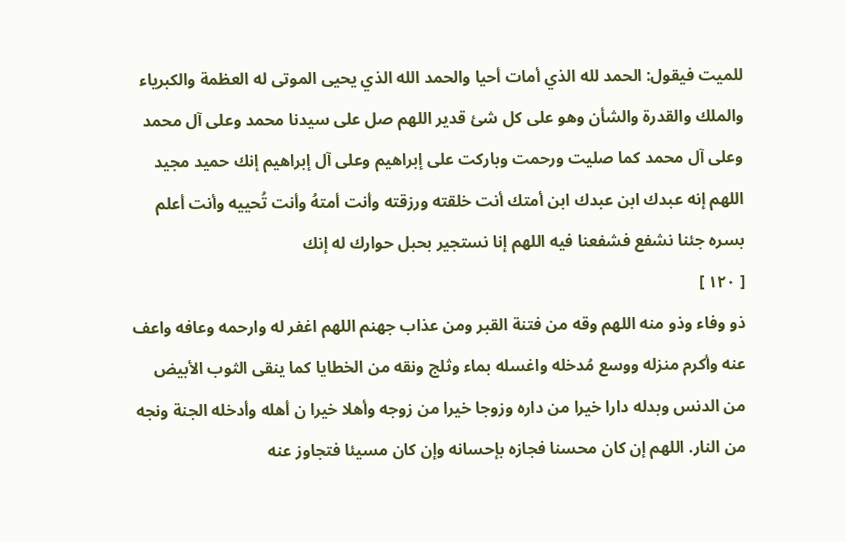للميت فيقول: الحمد لله الذي أمات أحيا والحمد الله الذي يحيى الموتى له العظمة والكبرياء والملك والقدرة والشأن وهو على كل شئ قدير اللهم صل على سيدنا محمد وعلى آل محمد وعلى آل محمد كما صليت ورحمت وباركت على إبراهيم وعلى آل إبراهيم إنك حميد مجيد اللهم إنه عبدك ابن عبدك ابن أمتك أنت خلقته ورزقته وأنت أمتهُ وأنت تُحييه وأنت أعلم بسره جئنا نشفع فشفعنا فيه اللهم إنا نستجير بحبل حوارك له إنك
[ ١٢٠ ]
ذو وفاء وذو منه اللهم وقه من فتنة القبر ومن عذاب جهنم اللهم اغفر له وارحمه وعافه واعف عنه وأكرم منزله ووسع مُدخله واغسله بماء وثلج ونقه من الخطايا كما ينقى الثوب الأبيض من الدنس وبدله دارا خيرا من داره وزوجا خيرا من زوجه وأهلا خيرا ن أهله وأدخله الجنة ونجه من النار. اللهم إن كان محسنا فجازه بإحسانه وإن كان مسيئا فتجاوز عنه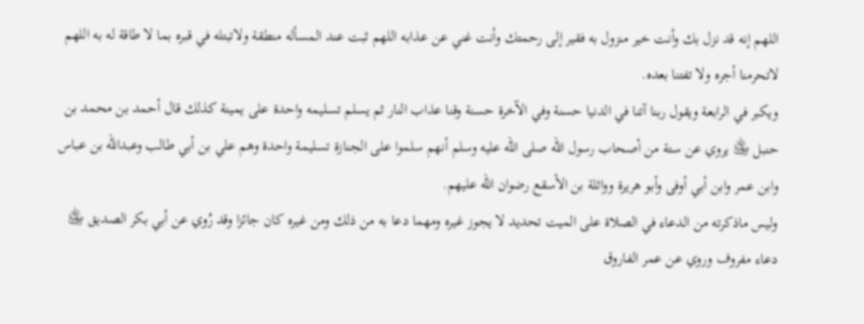اللهم إنه قد نزل بك وأنت خير منزول به فقير إلى رحمتك وأنت غني عن عذابه اللهم ثبت عند المسأله منطقة ولاتبتله في قبره بما لا طاقة له به اللهم لاتحرمنا أجره ولا تفتنا بعده.
ويكبر في الرابعة ويقول ربنا آتنا في الدنيا حسنة وفي الآخرة حسنة وقنا عذاب النار ثم يسلم تسليمه واحدة على يمينة كذلك قال أحمد بن محمد بن حنبل ﵁ يروي عن ستة من أصحاب رسول الله صلى الله عليه وسلم أنهم سلموا على الجنازة تسليمة واحدة وهم علي بن أبي طالب وعبدالله بن عباس وابن عمر وابن أبي أوفى وأبو هريرة وواثلة بن الأسقع رضوان الله عليهم.
وليس ماذكرته من الدعاء في الصلاة على الميت تحديد لا يجوز غيره ومهما دعا به من ذلك ومن غيره كان جائزا وقد رُوي عن أبي بكر الصديق ﵁ دعاء مفروف وروي عن عمر الفاروق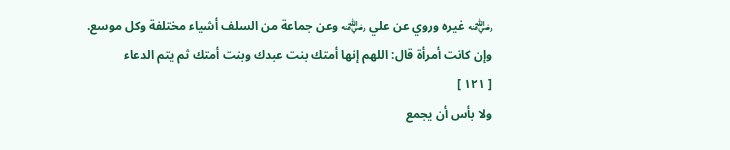﵁ غيره وروي عن علي ﵁ وعن جماعة من السلف أشياء مختلفة وكل موسع.
وإن كانت أمرأة قال: اللهم إنها أمتك بنت عبدك وبنت أمتك ثم يتم الدعاء
[ ١٢١ ]
ولا بأس أن يجمع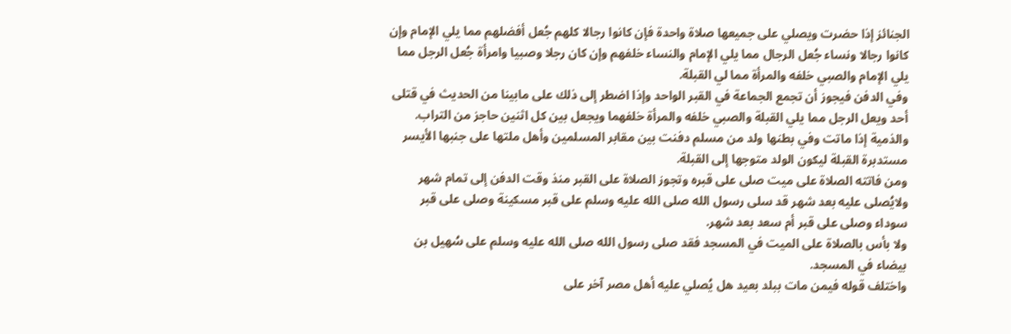الجنائز إذا حضرت ويصلي على جميعها صلاة واحدة فإن كانوا رجالا كلهم جُعل أفضلهم مما يلي الإمام وإن كانوا رجالا ونساء جُعل الرجال مما يلي الإمام والنساء خلفهم وإن كان رجلا وصبيا وامرأة جُعل الرجل مما يلي الإمام والصبي خلفه والمرأة مما لي القبلة.
وفي الدفن فيجوز أن تجمع الجماعة في القبر الواحد وإذا اضطر إلى ذلك على مابينا من الحديث في قتلى أحد ويعل الرجل مما يلي القبلة والصبي خلفه والمرأة خلفهما ويجعل بين كل اثنين حاجز من التراب.
والذمية إذا ماتت وفي بطنها ولد من مسلم دفنت بين مقابر المسلمين وأهل ملتها على جنبها الأيسر مستدبرة القبلة ليكون الولد متوجها إلى القبلة.
ومن فاتته الصلاة على ميت صلى على قبره وتجوز الصلاة على القبر منذ وقت الدفن إلى تمام شهر ولايُصلى عليه بعد شهر قد سلى رسول الله صلى الله عليه وسلم على قبر مسكينة وصلى على قبر سوداء وصلى على قبر أم سعد بعد شهر.
ولا بأس بالصلاة على الميت في المسجد فقد صلى رسول الله صلى الله عليه وسلم على سُهيل بن بيضاء في المسجد.
واختلف قوله فيمن مات ببلد بعيد هل يُصلي عليه أهل مصر آخر على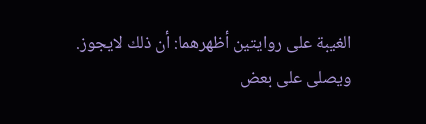الغيبة على روايتين أظهرهما: أن ذلك لايجوز.
ويصلى على بعض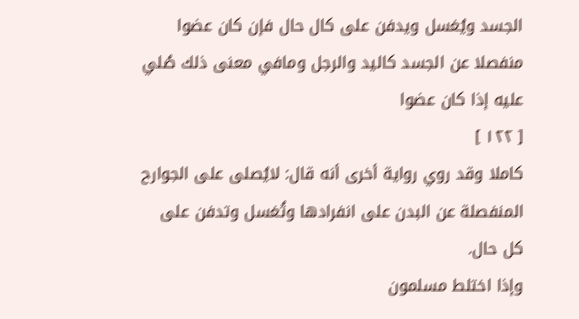الجسد ويُغسل ويدفن على كال حال فإن كان عضوا منفصلا عن الجسد كاليد والرجل ومافي معنى ذلك صُلي عليه إذا كان عضوا
[ ١٢٢ ]
كاملا وقد روي رواية أخرى أنه قال: لايُصلى على الجوارح المنفصلة عن البدن على انفرادها وتُغسل وتدفن على كل حال.
وإذا اختلط مسلمون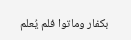بكفار وماتوا فلم يُعلم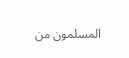المسلمون من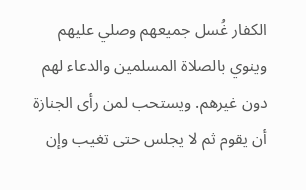الكفار غُسل جميعهم وصلي عليهم وينوي بالصلاة المسلمين والدعاء لهم دون غيرهم. ويستحب لمن رأى الجنازة أن يقوم ثم لا يجلس حتى تغيب وإن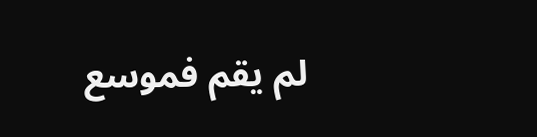لم يقم فموسع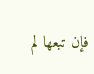فإن تبعها لم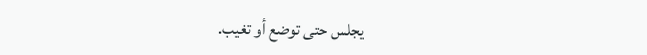يجلس حتى توضع أو تغيب.